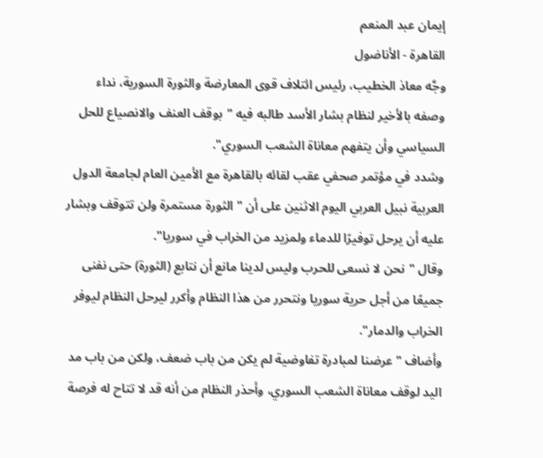إيمان عبد المنعم
القاهرة - الأناضول
وجَّه معاذ الخطيب، رئيس ائتلاف قوى المعارضة والثورة السورية، نداء وصفه بالأخير لنظام بشار الأسد طالبه فيه "بوقف العنف والانصياع للحل السياسي وأن يتفهم معاناة الشعب السوري".
وشدد في مؤتمر صحفي عقب لقائه بالقاهرة مع الأمين العام لجامعة الدول العربية نبيل العربي اليوم الاثنين على أن "الثورة مستمرة ولن تتوقف وبشار عليه أن يرحل توفيرًا للدماء ولمزيد من الخراب في سوريا".
وقال "نحن لا نسعى للحرب وليس لدينا مانع أن نتابع (الثورة) حتى نفنى جميعًا من أجل حرية سوريا ونتحرر من هذا النظام وأكرر ليرحل النظام ليوفر الخراب والدمار".
وأضاف "عرضنا لمبادرة تفاوضية لم يكن من باب ضعف، ولكن من باب مد اليد لوقف معاناة الشعب السوري، وأحذر النظام من أنه قد لا تتاح له فرصة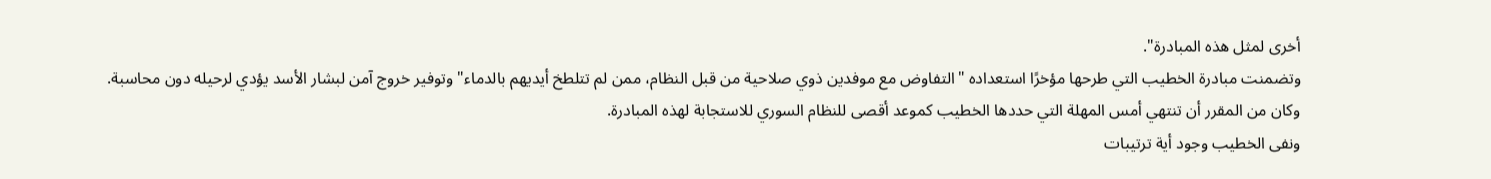أخرى لمثل هذه المبادرة".
وتضمنت مبادرة الخطيب التي طرحها مؤخرًا استعداده "التفاوض مع موفدين ذوي صلاحية من قبل النظام، ممن لم تتلطخ أيديهم بالدماء" وتوفير خروج آمن لبشار الأسد يؤدي لرحيله دون محاسبة.
وكان من المقرر أن تنتهي أمس المهلة التي حددها الخطيب كموعد أقصى للنظام السوري للاستجابة لهذه المبادرة.
ونفى الخطيب وجود أية ترتيبات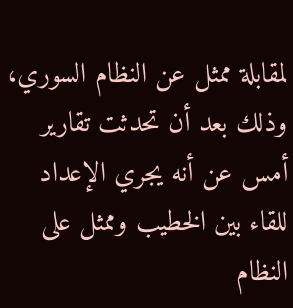لمقابلة ممثل عن النظام السوري، وذلك بعد أن تحدثت تقارير أمس عن أنه يجري الإعداد للقاء بين الخطيب وممثل على النظام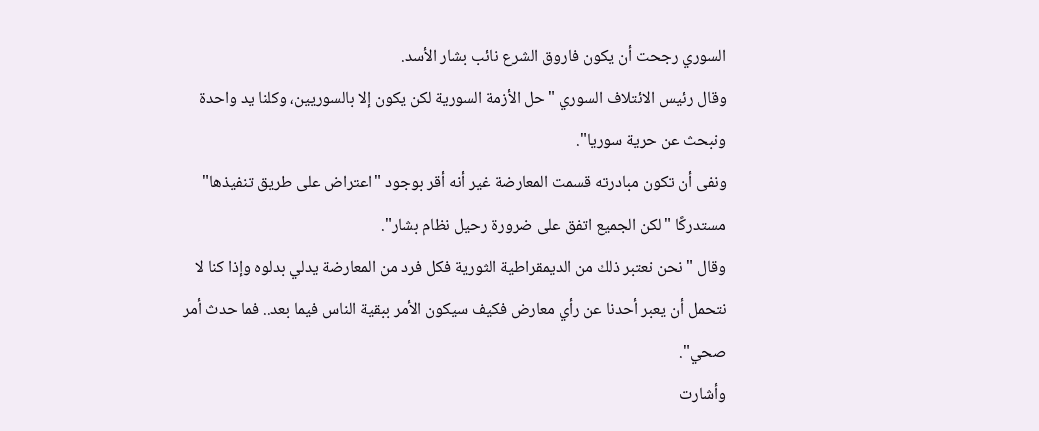السوري رجحت أن يكون فاروق الشرع نائب بشار الأسد.
وقال رئيس الائتلاف السوري "حل الأزمة السورية لكن يكون إلا بالسوريين، وكلنا يد واحدة ونبحث عن حرية سوريا".
ونفى أن تكون مبادرته قسمت المعارضة غير أنه أقر بوجود "اعتراض على طريق تنفيذها" مستدركًا "لكن الجميع اتفق على ضرورة رحيل نظام بشار".
وقال "نحن نعتبر ذلك من الديمقراطية الثورية فكل فرد من المعارضة يدلي بدلوه وإذا كنا لا نتحمل أن يعبر أحدنا عن رأي معارض فكيف سيكون الأمر ببقية الناس فيما بعد.. فما حدث أمر صحي".
وأشارت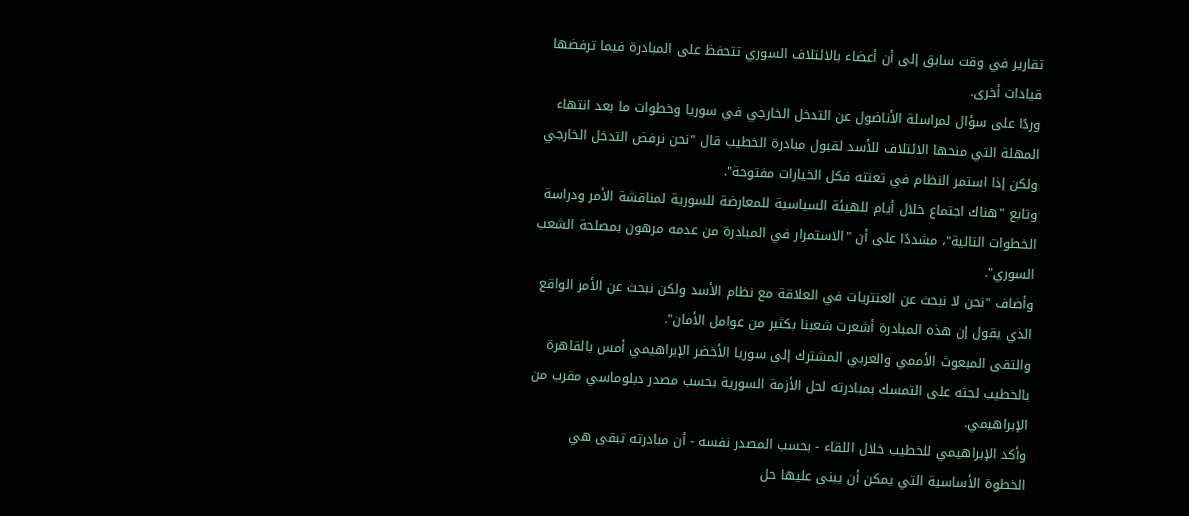تقارير في وقت سابق إلى أن أعضاء بالائتلاف السوري تتحفظ على المبادرة فيما ترفضها قيادات أخرى.
وردًا على سؤال لمراسلة الأناضول عن التدخل الخارجي في سوريا وخطوات ما بعد انتهاء المهلة التي منحها الائتلاف للأسد لقبول مبادرة الخطيب قال "نحن نرفض التدخل الخارجي ولكن إذا استمر النظام في تعنته فكل الخيارات مفتوحة".
وتابع "هناك اجتماع خلال أيام للهيئة السياسية للمعارضة للسورية لمناقشة الأمر ودراسة الخطوات التالية"، مشددًا على أن "الاستمرار في المبادرة من عدمه مرهون بمصلحة الشعب السوري".
وأضاف "نحن لا نبحث عن العنتريات في العلاقة مع نظام الأسد ولكن نبحث عن الأمر الواقع الذي يقول إن هذه المبادرة أشعرت شعبنا بكثير من عوامل الأمان".
والتقى المبعوث الأممي والعربي المشترك إلى سوريا الأخضر الإبراهيمي أمس بالقاهرة بالخطيب لحثه على التمسك بمبادرته لحل الأزمة السورية بحسب مصدر دبلوماسي مقرب من الإبراهيمي.
وأكد الإبراهيمي للخطيب خلال اللقاء - بحسب المصدر نفسه - أن مبادرته تبقى هي الخطوة الأساسية التي يمكن أن يبنى عليها حل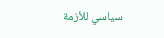سياسي للأزمة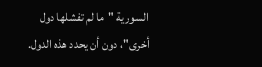السورية "ما لم تفشلها دول أخرى"، دون أن يحدد هذه الدول.